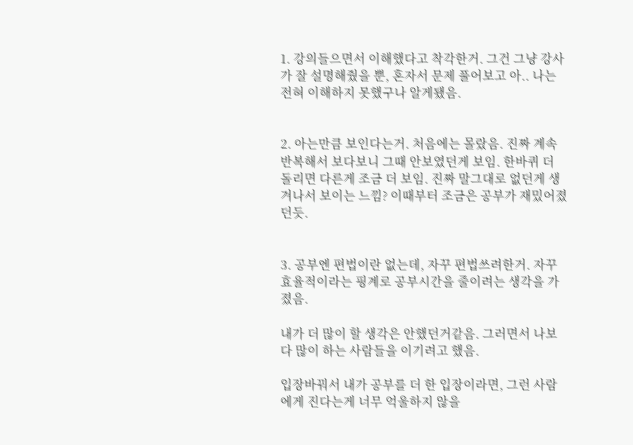1. 강의들으면서 이해했다고 착각한거. 그건 그냥 강사가 잘 설명해줬을 뿐, 혼자서 문제 풀어보고 아.. 나는 전혀 이해하지 못했구나 알게됐음.


2. 아는만큼 보인다는거. 처음에는 몰랐음. 진짜 계속 반복해서 보다보니 그때 안보였던게 보임. 한바퀴 더 돌리면 다른게 조금 더 보임. 진짜 말그대로 없던게 생겨나서 보이는 느낌? 이때부터 조금은 공부가 재밌어졌던듯.


3. 공부엔 편법이란 없는데, 자꾸 편법쓰려한거. 자꾸 효율적이라는 핑계로 공부시간을 줄이려는 생각을 가졌음.

내가 더 많이 할 생각은 안했던거같음. 그러면서 나보다 많이 하는 사람들을 이기려고 했음.

입장바꿔서 내가 공부를 더 한 입장이라면, 그런 사람에게 진다는게 너무 억울하지 않을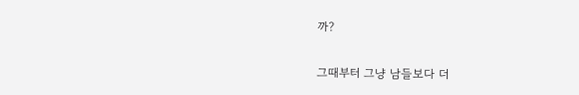까?

그때부터 그냥 남들보다 더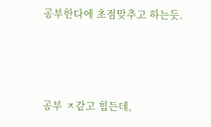공부한다에 초점맞추고 하는듯.



공부 ㅈ같고 힘든데,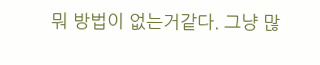뭐 방법이 없는거같다. 그냥 많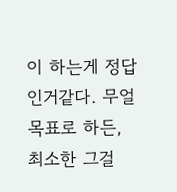이 하는게 정답인거같다. 무얼 목표로 하든, 최소한 그걸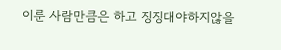이룬 사람만큼은 하고 징징대야하지않을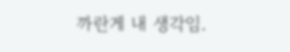까란게 내 생각임.